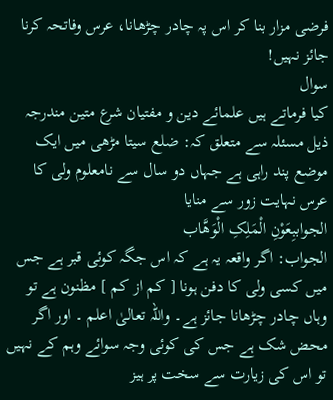فرضی مزار بنا کر اس پہ چادر چڑھانا، عرس وفاتحہ کرنا جائز نہیں!
سوال
کیا فرماتے ہیں علمائے دین و مفتیان شرع متین مندرجہ ذیل مسئلہ سے متعلق کہ: ضلع سیتا مڑھی میں ایک موضع پند راہی ہے جہاں دو سال سے نامعلوم ولی کا عرس نہایت زور سے منایا
الجواببِعَوْنِ الْمَلِکِ الْوَھَّاب
الجواب: اگر واقعہ یہ ہے کہ اس جگہ کوئی قبر ہے جس میں کسی ولی کا دفن ہونا [ کم از کم ] مظنون ہے تو وہاں چادر چڑھانا جائز ہے۔ واللہ تعالیٰ اعلم ۔ اور اگر محض شک ہے جس کی کوئی وجہ سوائے وہم کے نہیں تو اس کی زیارت سے سخت پر ہیز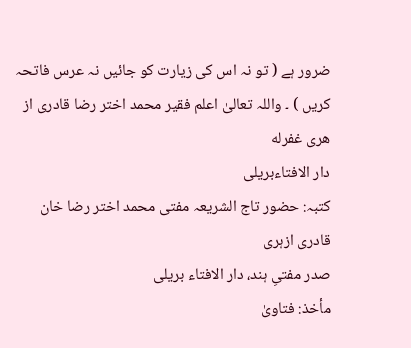ضرور ہے ( تو نہ اس کی زیارت کو جائیں نہ عرس فاتحہ کریں ) ۔ واللہ تعالیٰ اعلم فقیر محمد اختر رضا قادری از هری غفرله
دار الافتاءبریلی
کتبہ: حضور تاج الشریعہ مفتی محمد اختر رضا خان قادری ازہری
صدر مفتیِ ہند، دار الافتاء بریلی
مأخذ: فتاویٰ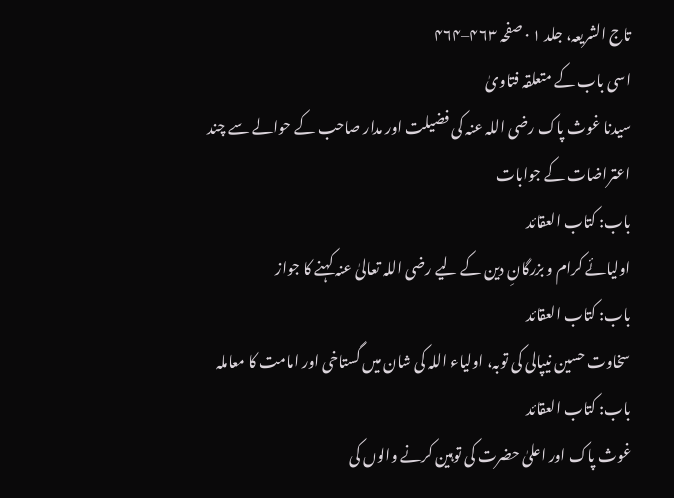تاج الشریعہ، جلد ۱ · صفحہ ۴۶۳–۴۶۴
اسی باب کے متعلقہ فتاویٰ
سیدنا غوث پاک رضی اللہ عنہ کی فضیلت اور مدار صاحب کے حوالے سے چند اعتراضات کے جوابات
باب: کتاب العقائد
اولیائے کرام و بزرگانِ دین کے لیے رضی اللہ تعالیٰ عنہ کہنے کا جواز
باب: کتاب العقائد
سخاوت حسین نیپالی کی توبہ، اولیاء اللہ کی شان میں گستاخی اور امامت کا معاملہ
باب: کتاب العقائد
غوث پاک اور اعلیٰ حضرت کی توہین کرنے والوں کی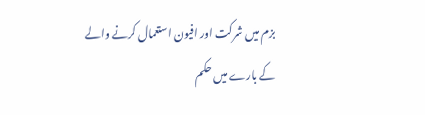بزم میں شرکت اور افیون استعمال کرنے والے کے بارے میں حکم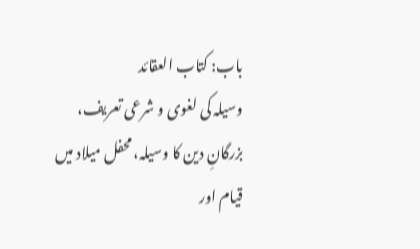باب: کتاب العقائد
وسیلہ کی لغوی و شرعی تعریف، بزرگانِ دین کا وسیلہ، محفل میلاد میں قیام اور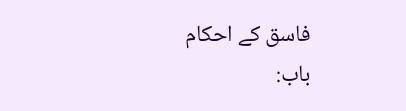فاسق کے احکام
باب: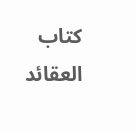کتاب العقائد